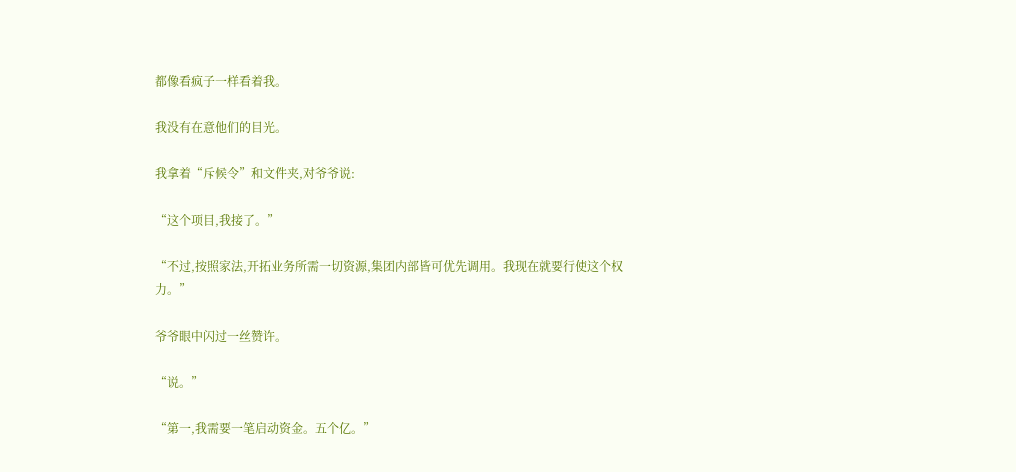都像看疯子一样看着我。

我没有在意他们的目光。

我拿着“斥候令”和文件夹,对爷爷说:

“这个项目,我接了。”

“不过,按照家法,开拓业务所需一切资源,集团内部皆可优先调用。我现在就要行使这个权力。”

爷爷眼中闪过一丝赞许。

“说。”

“第一,我需要一笔启动资金。五个亿。”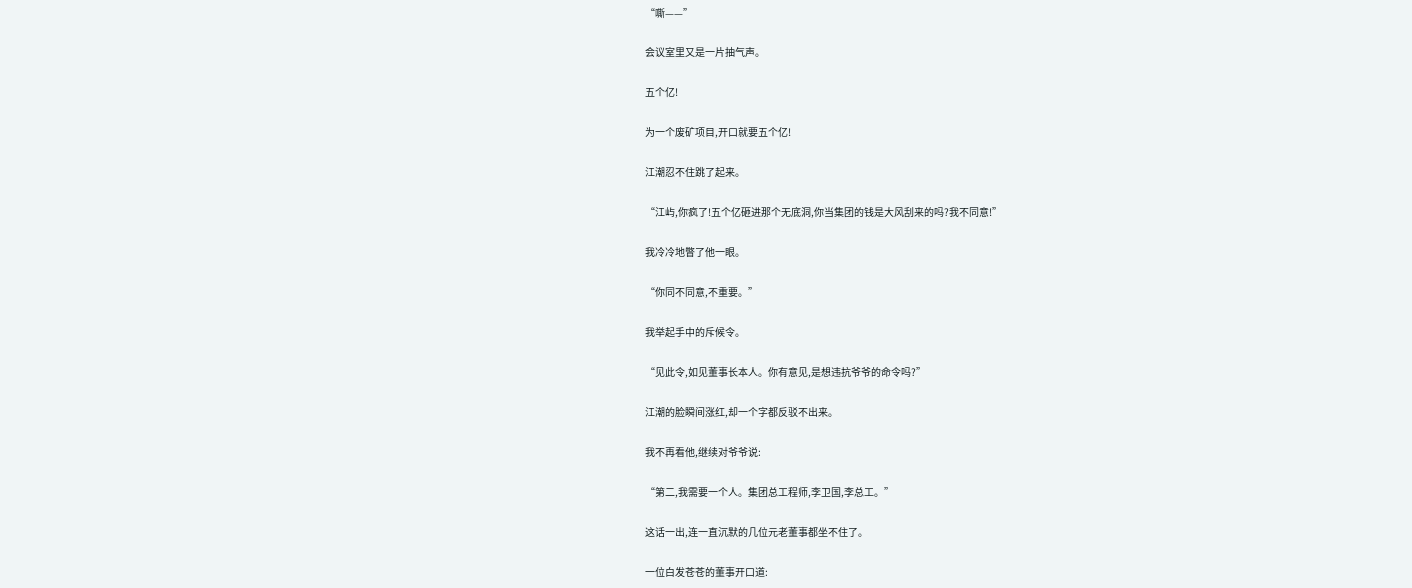“嘶——”

会议室里又是一片抽气声。

五个亿!

为一个废矿项目,开口就要五个亿!

江潮忍不住跳了起来。

“江屿,你疯了!五个亿砸进那个无底洞,你当集团的钱是大风刮来的吗?我不同意!”

我冷冷地瞥了他一眼。

“你同不同意,不重要。”

我举起手中的斥候令。

“见此令,如见董事长本人。你有意见,是想违抗爷爷的命令吗?”

江潮的脸瞬间涨红,却一个字都反驳不出来。

我不再看他,继续对爷爷说:

“第二,我需要一个人。集团总工程师,李卫国,李总工。”

这话一出,连一直沉默的几位元老董事都坐不住了。

一位白发苍苍的董事开口道: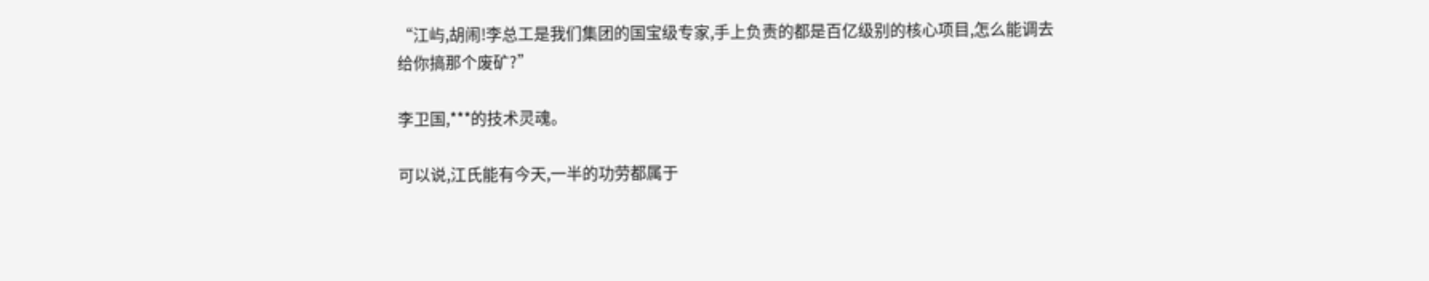“江屿,胡闹!李总工是我们集团的国宝级专家,手上负责的都是百亿级别的核心项目,怎么能调去给你搞那个废矿?”

李卫国,***的技术灵魂。

可以说,江氏能有今天,一半的功劳都属于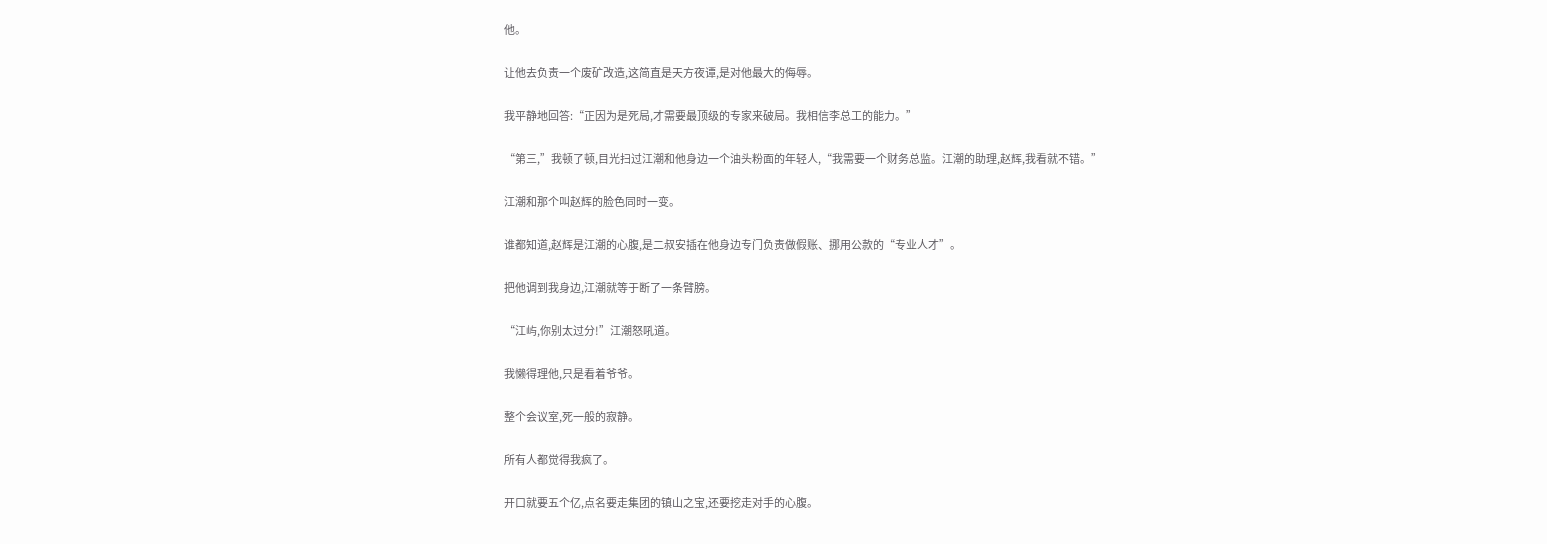他。

让他去负责一个废矿改造,这简直是天方夜谭,是对他最大的侮辱。

我平静地回答:“正因为是死局,才需要最顶级的专家来破局。我相信李总工的能力。”

“第三,”我顿了顿,目光扫过江潮和他身边一个油头粉面的年轻人,“我需要一个财务总监。江潮的助理,赵辉,我看就不错。”

江潮和那个叫赵辉的脸色同时一变。

谁都知道,赵辉是江潮的心腹,是二叔安插在他身边专门负责做假账、挪用公款的“专业人才”。

把他调到我身边,江潮就等于断了一条臂膀。

“江屿,你别太过分!”江潮怒吼道。

我懒得理他,只是看着爷爷。

整个会议室,死一般的寂静。

所有人都觉得我疯了。

开口就要五个亿,点名要走集团的镇山之宝,还要挖走对手的心腹。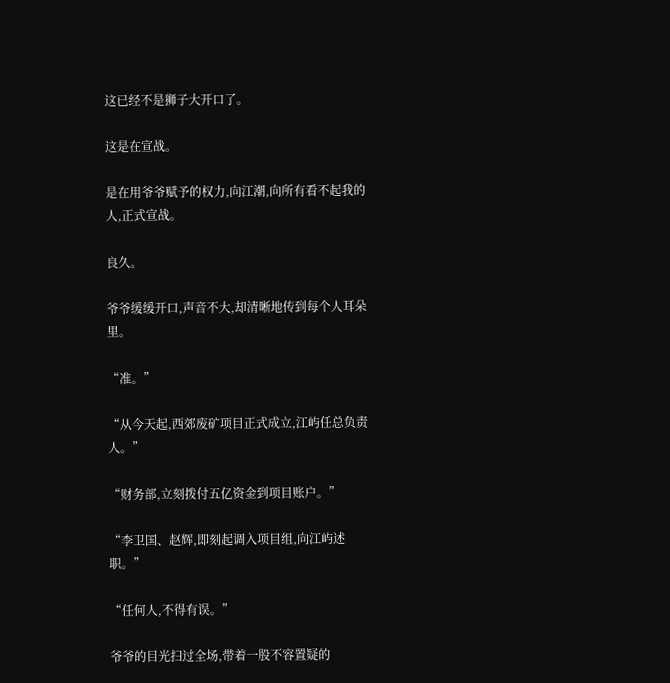这已经不是狮子大开口了。

这是在宣战。

是在用爷爷赋予的权力,向江潮,向所有看不起我的人,正式宣战。

良久。

爷爷缓缓开口,声音不大,却清晰地传到每个人耳朵里。

“准。”

“从今天起,西郊废矿项目正式成立,江屿任总负责人。”

“财务部,立刻拨付五亿资金到项目账户。”

“李卫国、赵辉,即刻起调入项目组,向江屿述职。”

“任何人,不得有误。”

爷爷的目光扫过全场,带着一股不容置疑的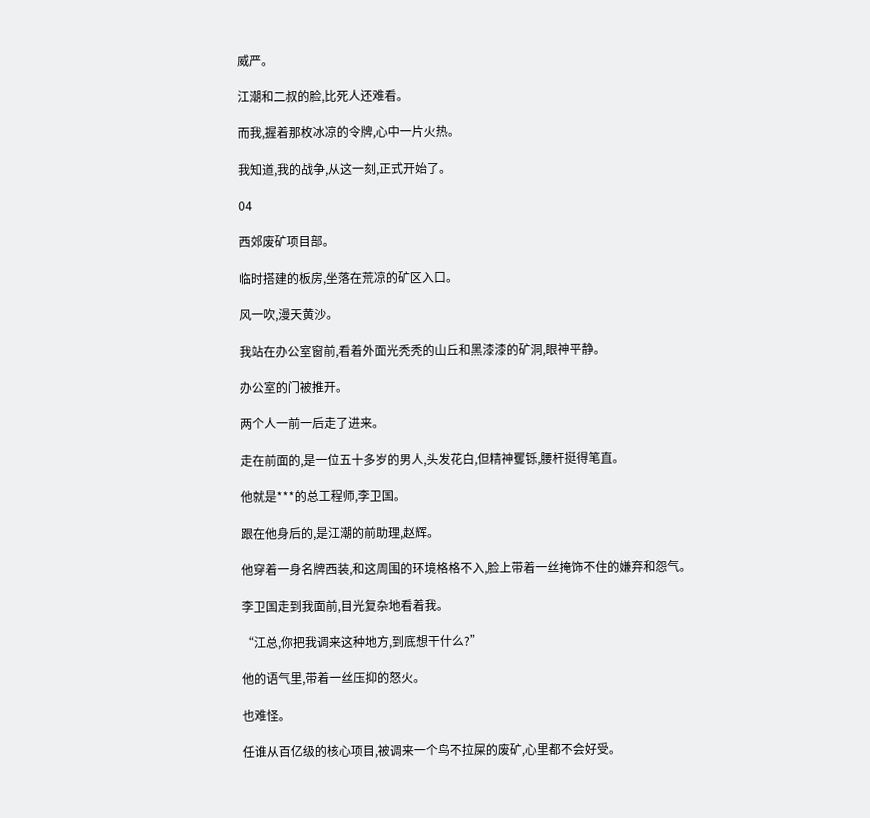威严。

江潮和二叔的脸,比死人还难看。

而我,握着那枚冰凉的令牌,心中一片火热。

我知道,我的战争,从这一刻,正式开始了。

04

西郊废矿项目部。

临时搭建的板房,坐落在荒凉的矿区入口。

风一吹,漫天黄沙。

我站在办公室窗前,看着外面光秃秃的山丘和黑漆漆的矿洞,眼神平静。

办公室的门被推开。

两个人一前一后走了进来。

走在前面的,是一位五十多岁的男人,头发花白,但精神矍铄,腰杆挺得笔直。

他就是***的总工程师,李卫国。

跟在他身后的,是江潮的前助理,赵辉。

他穿着一身名牌西装,和这周围的环境格格不入,脸上带着一丝掩饰不住的嫌弃和怨气。

李卫国走到我面前,目光复杂地看着我。

“江总,你把我调来这种地方,到底想干什么?”

他的语气里,带着一丝压抑的怒火。

也难怪。

任谁从百亿级的核心项目,被调来一个鸟不拉屎的废矿,心里都不会好受。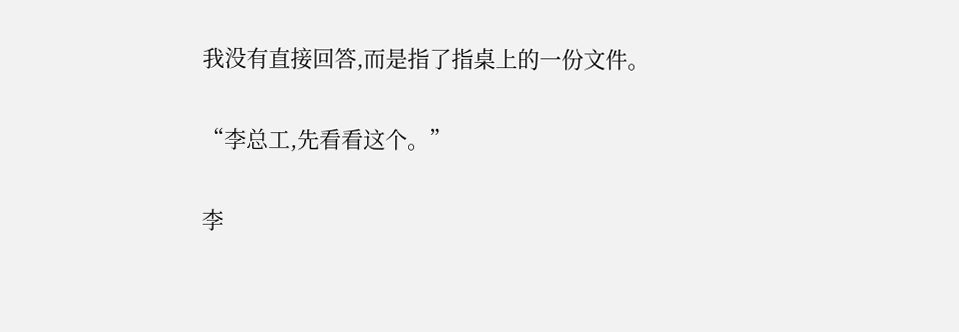我没有直接回答,而是指了指桌上的一份文件。

“李总工,先看看这个。”

李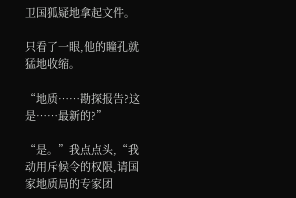卫国狐疑地拿起文件。

只看了一眼,他的瞳孔就猛地收缩。

“地质……勘探报告?这是……最新的?”

“是。”我点点头,“我动用斥候令的权限,请国家地质局的专家团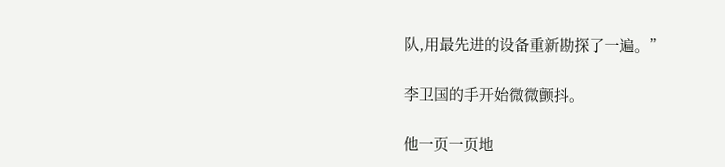队,用最先进的设备重新勘探了一遍。”

李卫国的手开始微微颤抖。

他一页一页地